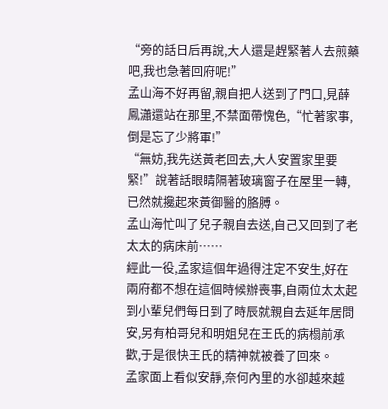“旁的話日后再說,大人還是趕緊著人去煎藥吧,我也急著回府呢!”
孟山海不好再留,親自把人送到了門口,見薛鳳瀟還站在那里,不禁面帶愧色,“忙著家事,倒是忘了少將軍!”
“無妨,我先送黃老回去,大人安置家里要緊!”說著話眼睛隔著玻璃窗子在屋里一轉,已然就攙起來黃御醫的胳膊。
孟山海忙叫了兒子親自去送,自己又回到了老太太的病床前……
經此一役,孟家這個年過得注定不安生,好在兩府都不想在這個時候辦喪事,自兩位太太起到小輩兒們每日到了時辰就親自去延年居問安,另有柏哥兒和明姐兒在王氏的病榻前承歡,于是很快王氏的精神就被養了回來。
孟家面上看似安靜,奈何內里的水卻越來越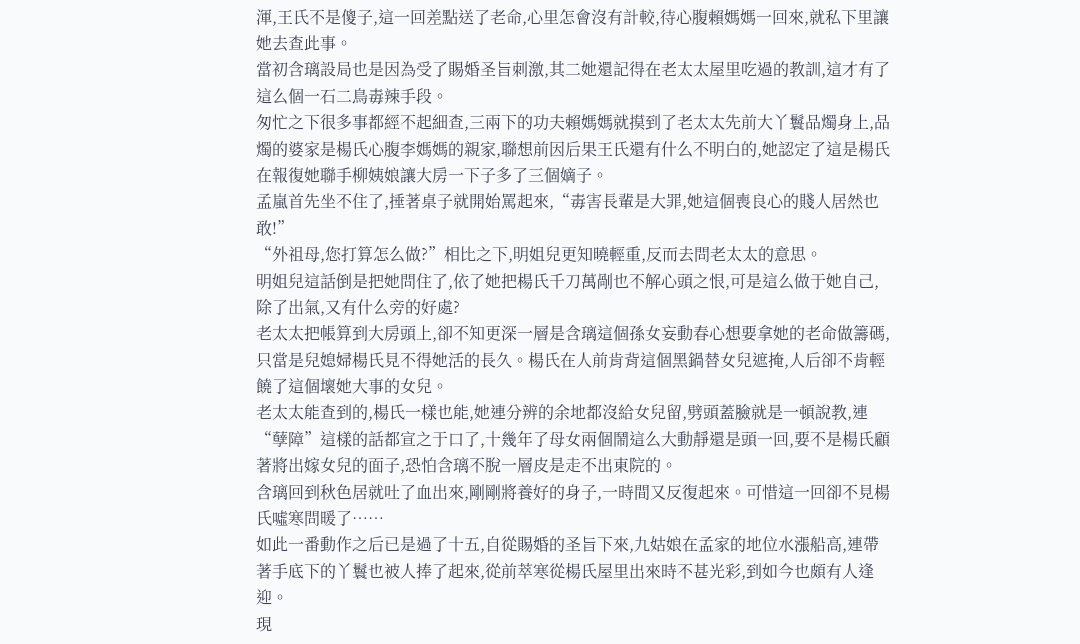渾,王氏不是傻子,這一回差點送了老命,心里怎會沒有計較,待心腹賴媽媽一回來,就私下里讓她去查此事。
當初含璃設局也是因為受了賜婚圣旨刺激,其二她還記得在老太太屋里吃過的教訓,這才有了這么個一石二鳥毒辣手段。
匆忙之下很多事都經不起細查,三兩下的功夫賴媽媽就摸到了老太太先前大丫鬟品燭身上,品燭的婆家是楊氏心腹李媽媽的親家,聯想前因后果王氏還有什么不明白的,她認定了這是楊氏在報復她聯手柳姨娘讓大房一下子多了三個嫡子。
孟嵐首先坐不住了,捶著桌子就開始罵起來,“毒害長輩是大罪,她這個喪良心的賤人居然也敢!”
“外祖母,您打算怎么做?”相比之下,明姐兒更知曉輕重,反而去問老太太的意思。
明姐兒這話倒是把她問住了,依了她把楊氏千刀萬剮也不解心頭之恨,可是這么做于她自己,除了出氣,又有什么旁的好處?
老太太把帳算到大房頭上,卻不知更深一層是含璃這個孫女妄動春心想要拿她的老命做籌碼,只當是兒媳婦楊氏見不得她活的長久。楊氏在人前肯背這個黑鍋替女兒遮掩,人后卻不肯輕饒了這個壞她大事的女兒。
老太太能查到的,楊氏一樣也能,她連分辨的余地都沒給女兒留,劈頭蓋臉就是一頓說教,連“孽障”這樣的話都宣之于口了,十幾年了母女兩個鬧這么大動靜還是頭一回,要不是楊氏顧著將出嫁女兒的面子,恐怕含璃不脫一層皮是走不出東院的。
含璃回到秋色居就吐了血出來,剛剛將養好的身子,一時間又反復起來。可惜這一回卻不見楊氏噓寒問暖了……
如此一番動作之后已是過了十五,自從賜婚的圣旨下來,九姑娘在孟家的地位水漲船高,連帶著手底下的丫鬟也被人捧了起來,從前萃寒從楊氏屋里出來時不甚光彩,到如今也頗有人逢迎。
現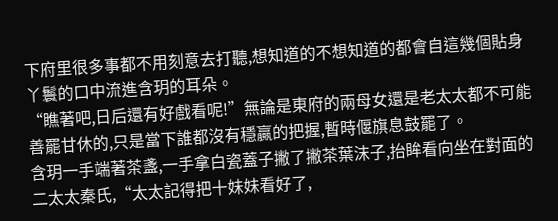下府里很多事都不用刻意去打聽,想知道的不想知道的都會自這幾個貼身丫鬟的口中流進含玥的耳朵。
“瞧著吧,日后還有好戲看呢!”無論是東府的兩母女還是老太太都不可能善罷甘休的,只是當下誰都沒有穩贏的把握,暫時偃旗息鼓罷了。
含玥一手端著茶盞,一手拿白瓷蓋子撇了撇茶葉沫子,抬眸看向坐在對面的二太太秦氏,“太太記得把十妹妹看好了,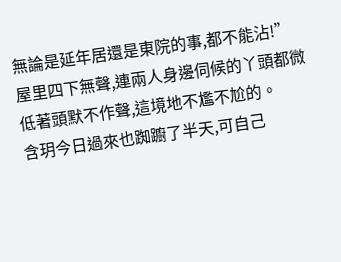無論是延年居還是東院的事,都不能沾!”
屋里四下無聲,連兩人身邊伺候的丫頭都微低著頭默不作聲,這境地不尷不尬的。
含玥今日過來也踟躕了半天,可自己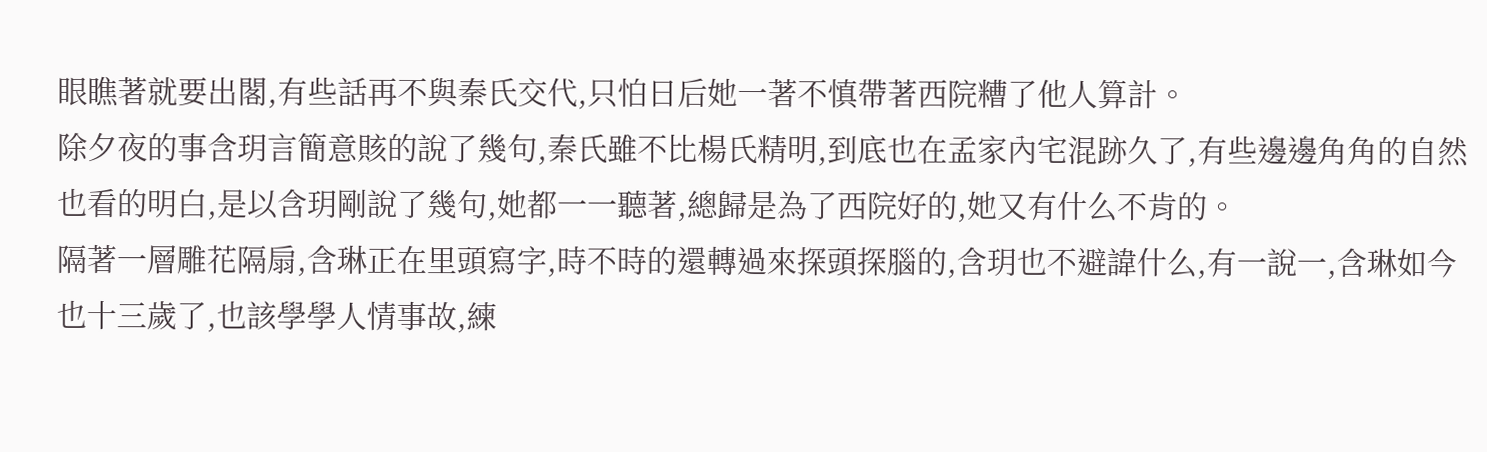眼瞧著就要出閣,有些話再不與秦氏交代,只怕日后她一著不慎帶著西院糟了他人算計。
除夕夜的事含玥言簡意賅的說了幾句,秦氏雖不比楊氏精明,到底也在孟家內宅混跡久了,有些邊邊角角的自然也看的明白,是以含玥剛說了幾句,她都一一聽著,總歸是為了西院好的,她又有什么不肯的。
隔著一層雕花隔扇,含琳正在里頭寫字,時不時的還轉過來探頭探腦的,含玥也不避諱什么,有一說一,含琳如今也十三歲了,也該學學人情事故,練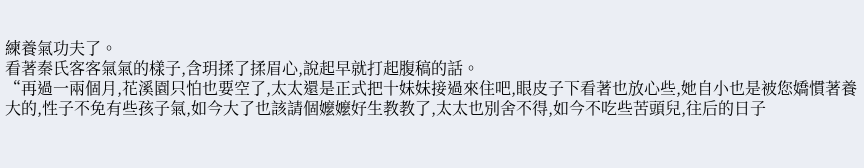練養氣功夫了。
看著秦氏客客氣氣的樣子,含玥揉了揉眉心,說起早就打起腹稿的話。
“再過一兩個月,花溪園只怕也要空了,太太還是正式把十妹妹接過來住吧,眼皮子下看著也放心些,她自小也是被您嬌慣著養大的,性子不免有些孩子氣,如今大了也該請個嬤嬤好生教教了,太太也別舍不得,如今不吃些苦頭兒,往后的日子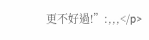更不好過!”:,,,</p>